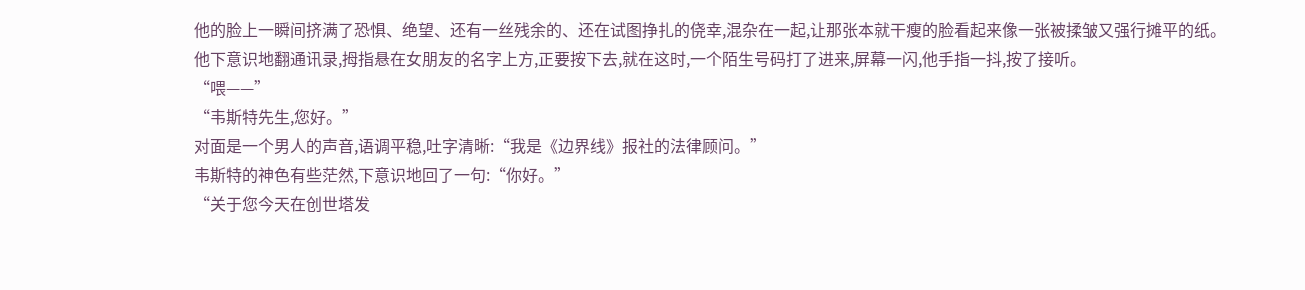他的脸上一瞬间挤满了恐惧、绝望、还有一丝残余的、还在试图挣扎的侥幸,混杂在一起,让那张本就干瘦的脸看起来像一张被揉皱又强行摊平的纸。
他下意识地翻通讯录,拇指悬在女朋友的名字上方,正要按下去,就在这时,一个陌生号码打了进来,屏幕一闪,他手指一抖,按了接听。
“喂——”
“韦斯特先生,您好。”
对面是一个男人的声音,语调平稳,吐字清晰:“我是《边界线》报社的法律顾问。”
韦斯特的神色有些茫然,下意识地回了一句:“你好。”
“关于您今天在创世塔发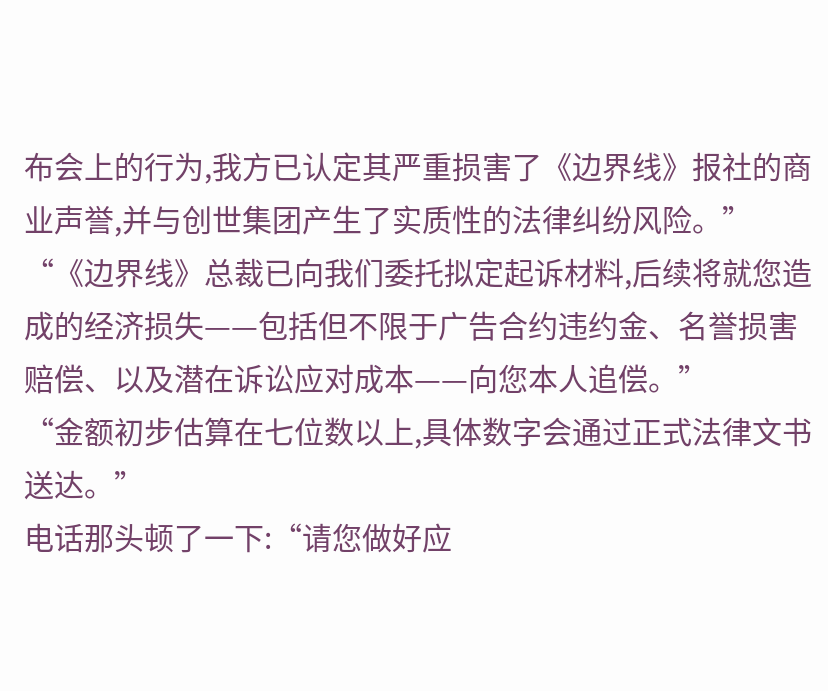布会上的行为,我方已认定其严重损害了《边界线》报社的商业声誉,并与创世集团产生了实质性的法律纠纷风险。”
“《边界线》总裁已向我们委托拟定起诉材料,后续将就您造成的经济损失——包括但不限于广告合约违约金、名誉损害赔偿、以及潜在诉讼应对成本——向您本人追偿。”
“金额初步估算在七位数以上,具体数字会通过正式法律文书送达。”
电话那头顿了一下:“请您做好应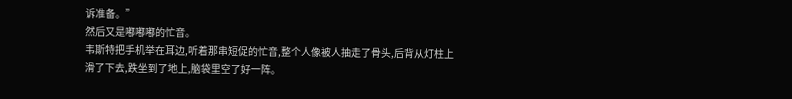诉准备。”
然后又是嘟嘟嘟的忙音。
韦斯特把手机举在耳边,听着那串短促的忙音,整个人像被人抽走了骨头,后背从灯柱上滑了下去,跌坐到了地上,脑袋里空了好一阵。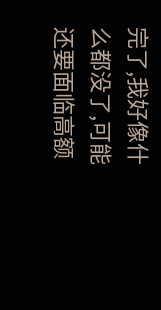完了,我好像什么都没了,可能还要面临高额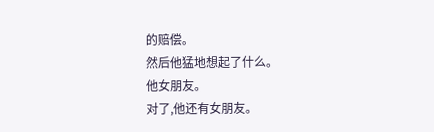的赔偿。
然后他猛地想起了什么。
他女朋友。
对了,他还有女朋友。